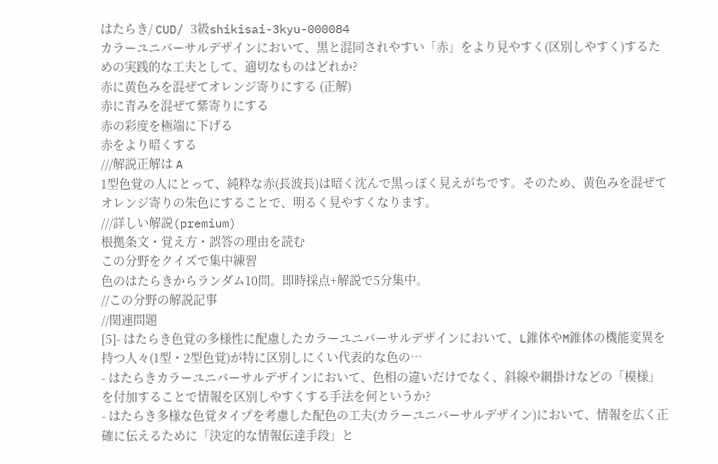はたらき/ CUD/ 3級shikisai-3kyu-000084
カラーユニバーサルデザインにおいて、黒と混同されやすい「赤」をより見やすく(区別しやすく)するための実践的な工夫として、適切なものはどれか?
赤に黄色みを混ぜてオレンジ寄りにする (正解)
赤に青みを混ぜて紫寄りにする
赤の彩度を極端に下げる
赤をより暗くする
///解説正解は A
1型色覚の人にとって、純粋な赤(長波長)は暗く沈んで黒っぽく見えがちです。そのため、黄色みを混ぜてオレンジ寄りの朱色にすることで、明るく見やすくなります。
///詳しい解説(premium)
根拠条文・覚え方・誤答の理由を読む
この分野をクイズで集中練習
色のはたらきからランダム10問。即時採点+解説で5分集中。
//この分野の解説記事
//関連問題
[5]- はたらき色覚の多様性に配慮したカラーユニバーサルデザインにおいて、L錐体やM錐体の機能変異を持つ人々(1型・2型色覚)が特に区別しにくい代表的な色の…
- はたらきカラーユニバーサルデザインにおいて、色相の違いだけでなく、斜線や網掛けなどの「模様」を付加することで情報を区別しやすくする手法を何というか?
- はたらき多様な色覚タイプを考慮した配色の工夫(カラーユニバーサルデザイン)において、情報を広く正確に伝えるために「決定的な情報伝達手段」と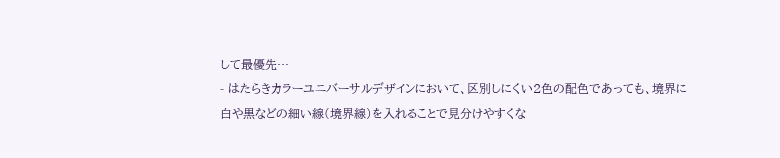して最優先…
- はたらきカラーユニバーサルデザインにおいて、区別しにくい2色の配色であっても、境界に白や黒などの細い線(境界線)を入れることで見分けやすくな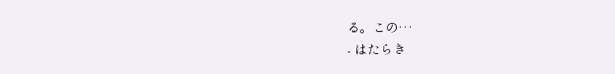る。この…
- はたらき